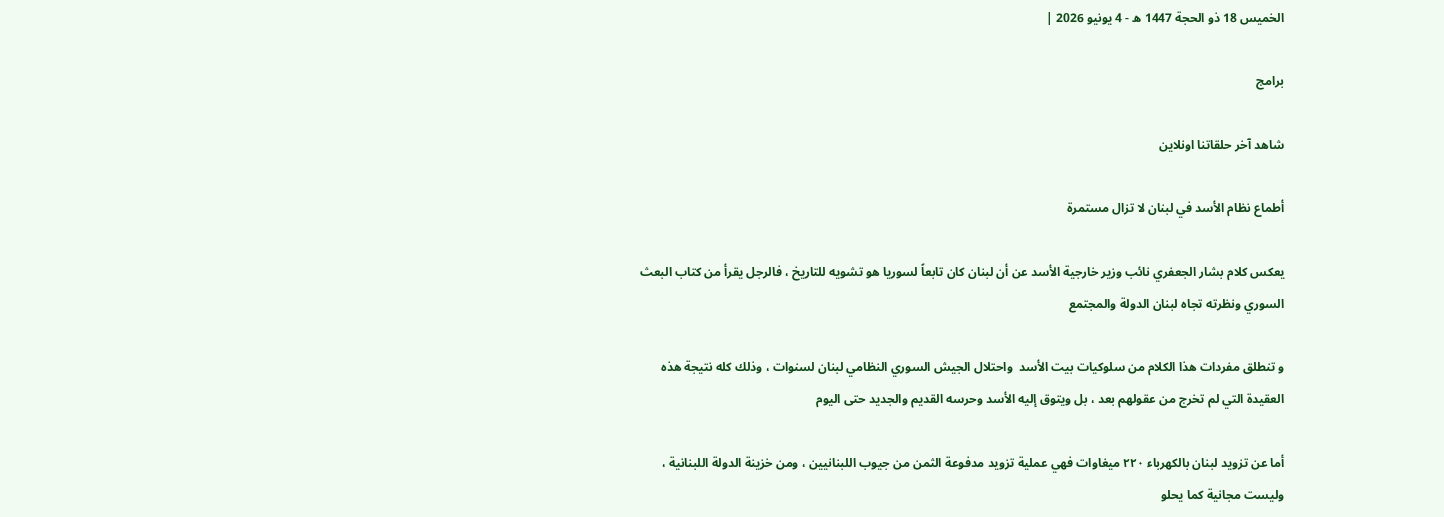الخميس 18 ذو الحجة 1447 ه - 4 يونيو 2026 |

برامج

شاهد آخر حلقاتنا اونلاين

أطماع نظام الأسد في لبنان لا تزال مستمرة

يعكس كلام بشار الجعفري نائب وزير خارجية الأسد عن أن لبنان كان تابعاً لسوريا هو تشويه للتاريخ ، فالرجل يقرأ من كتاب البعث السوري ونظرته تجاه لبنان الدولة والمجتمع

و تنطلق مفردات هذا الكلام من سلوكيات بيت الأسد  واحتلال الجيش السوري النظامي لبنان لسنوات ، وذلك كله نتيجة هذه العقيدة التي لم تخرج من عقولهم بعد ، بل ويتوق إليه الأسد وحرسه القديم والجديد حتى اليوم

أما عن تزويد لبنان بالكهرباء ٢٢٠ ميغاوات فهي عملية تزويد مدفوعة الثمن من جيوب اللبنانيين ، ومن خزينة الدولة اللبنانية ، وليست مجانية كما يحلو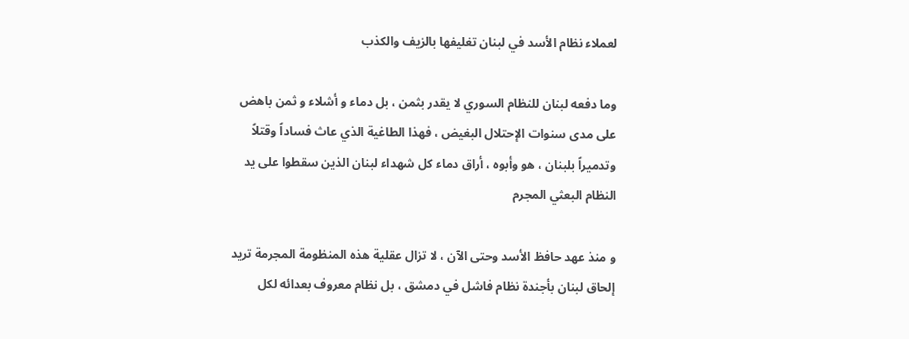لعملاء نظام الأسد في لبنان تغليفها بالزيف والكذب

وما دفعه لبنان للنظام السوري لا يقدر بثمن ، بل دماء و أشلاء و ثمن باهض على مدى سنوات الإحتلال البغيض ، فهذا الطاغية الذي عاث فساداً وقتلاً وتدميراً بلبنان ، هو وأبوه ، أراق دماء كل شهداء لبنان الذين سقطوا على يد النظام البعثي المجرم

و منذ عهد حافظ الأسد وحتى الآن ، لا تزال عقلية هذه المنظومة المجرمة تريد إلحاق لبنان بأجندة نظام فاشل في دمشق ، بل نظام معروف بعدائه لكل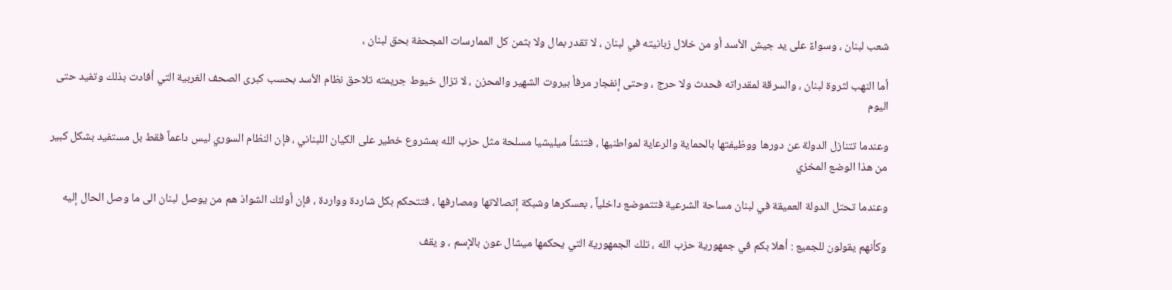شعب لبنان ، وسواءً على يد جيش الأسد أو من خلال زبانيته في لبنان ، لا تقدر بمال ولا بثمن كل الممارسات المجحفة بحق لبنان ،

أما النهب لثروة لبنان ، والسرقة لمقدراته فحدث ولا حرج ، وحتى إنفجار مرفأ بيروت الشهير والمحزن ، لا تزال خيوط جريمته تلاحق نظام الأسد بحسب كبرى الصحف الغربية التي أفادت بذلك وتفيد حتى اليوم

وعندما تتنازل الدولة عن دورها ووظيفتها بالحماية والرعاية لمواطنيها ، فتنشأ ميليشيا مسلحة مثل حزب الله بمشروع خطير على الكيان اللبناني ، فإن النظام السوري ليس داعماً فقط بل مستفيد بشكل كبير من هذا الوضع المخزي

وعندما تحتل الدولة العميقة في لبنان مساحة الشرعية فتتموضع داخلياً ، بعسكرها وشبكة إتصالاتها ومصارفها ، فتتحكم بكل شاردة وواردة ، فإن أولئك الشواذ هم من يوصل لبنان الى ما وصل الحال إليه

وكأنهم يقولون للجميع : أهلا بكم في جمهورية حزب الله ، تلك الجمهورية التي يحكمها ميشال عون بالإسم ، و يقف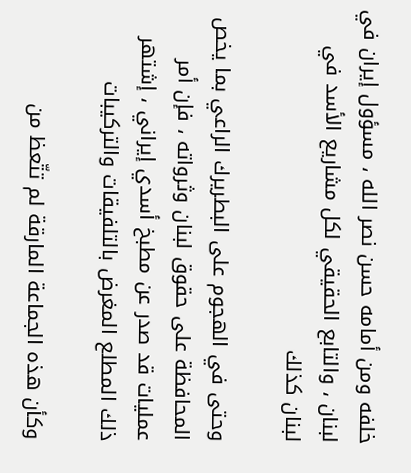خلفه ومن أمامه حسن نصر الله ، مسؤول إيران في لبنان ، والتابع الحقيقي لكل مشاريع الأسد في لبنان كذلك

وحتى في الهجوم على البطريرك الراعي بما يخص المحافظة على حقوق لبنان وثرواته ، فإن أمر عمليات قد صدر عن مطبخ أسدي إيراني ، إشتهر ذلك المطلع المغرض بالتلفيقات والتركيبات

وكأن هذه الجماعة المارقة لم تتّعظ من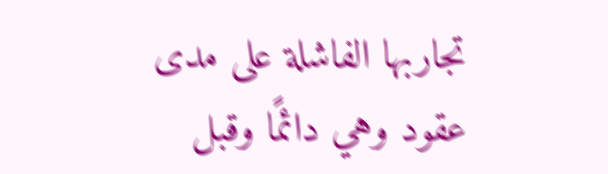تجاربها الفاشلة على مدى عقود وهي دائمًا وقبل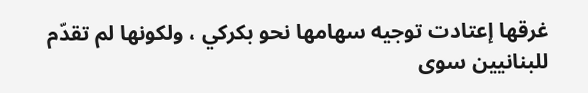غرقها إعتادت توجيه سهامها نحو بكركي ، ولكونها لم تقدّم للبنانيين سوى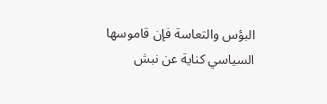البؤس والتعاسة فإن قاموسها السياسي كناية عن نبش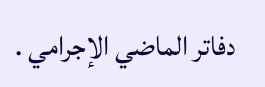دفاتر الماضي الإجرامي .